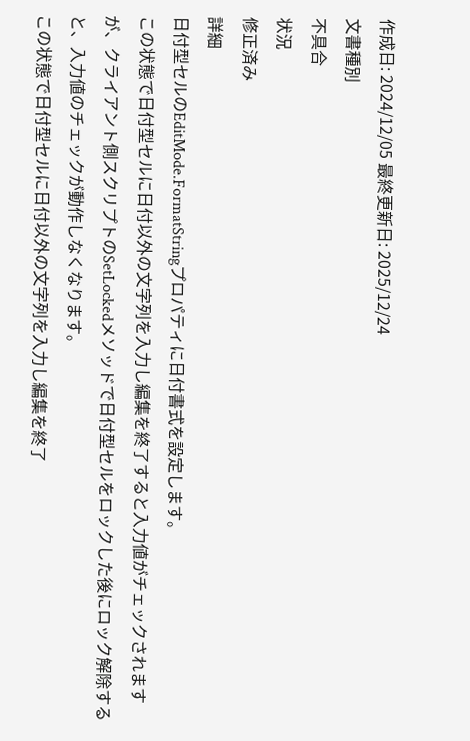作成日: 2024/12/05 最終更新日: 2025/12/24
文書種別
不具合
状況
修正済み
詳細
日付型セルのEditMode.FormatStringプロパティに日付書式を設定します。
この状態で日付型セルに日付以外の文字列を入力し編集を終了すると入力値がチェックされますが、クライアント側スクリプトのSetLockedメソッドで日付型セルをロックした後にロック解除すると、入力値のチェックが動作しなくなります。
この状態で日付型セルに日付以外の文字列を入力し編集を終了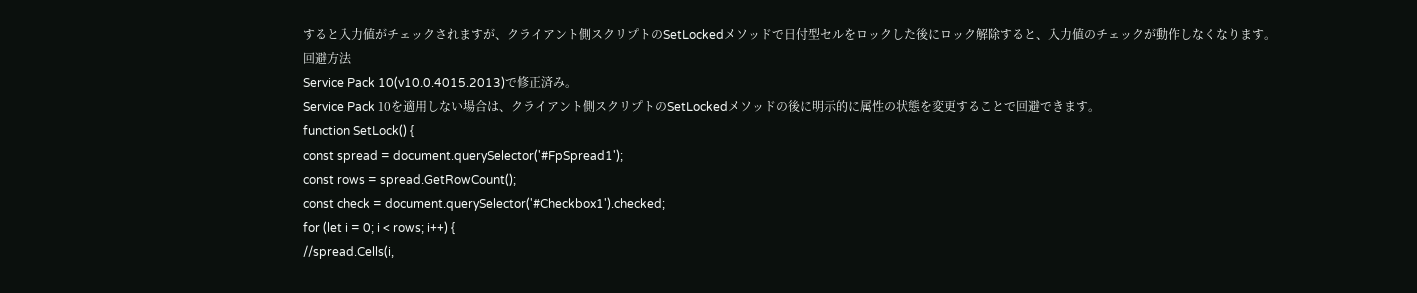すると入力値がチェックされますが、クライアント側スクリプトのSetLockedメソッドで日付型セルをロックした後にロック解除すると、入力値のチェックが動作しなくなります。
回避方法
Service Pack 10(v10.0.4015.2013)で修正済み。
Service Pack 10を適用しない場合は、クライアント側スクリプトのSetLockedメソッドの後に明示的に属性の状態を変更することで回避できます。
function SetLock() {
const spread = document.querySelector('#FpSpread1');
const rows = spread.GetRowCount();
const check = document.querySelector('#Checkbox1').checked;
for (let i = 0; i < rows; i++) {
//spread.Cells(i,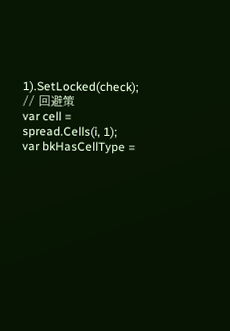1).SetLocked(check);
// 回避策
var cell = spread.Cells(i, 1);
var bkHasCellType =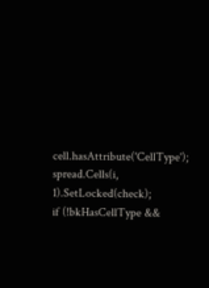cell.hasAttribute('CellType');
spread.Cells(i, 1).SetLocked(check);
if (!bkHasCellType &&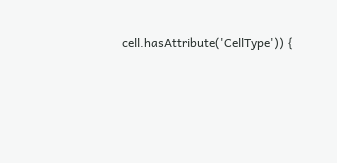cell.hasAttribute('CellType')) {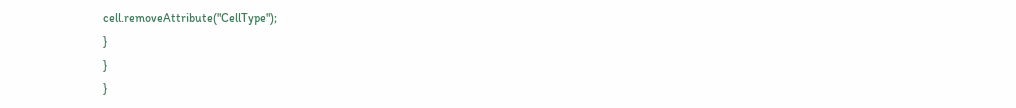cell.removeAttribute("CellType");
}
}
}